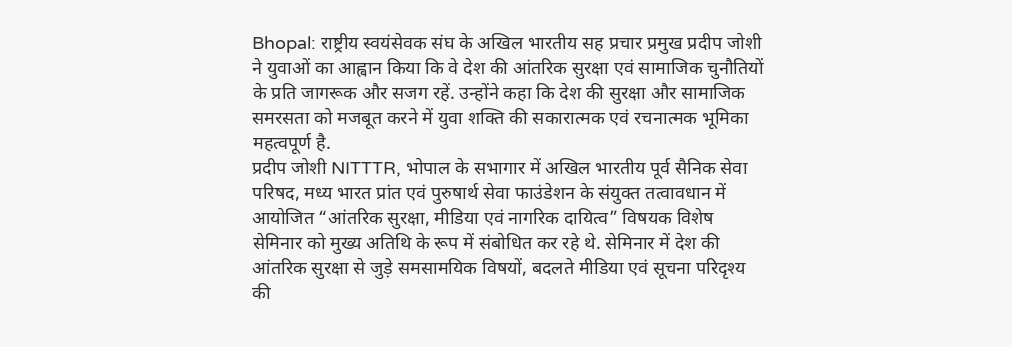Bhopal: राष्ट्रीय स्वयंसेवक संघ के अखिल भारतीय सह प्रचार प्रमुख प्रदीप जोशी ने युवाओं का आह्वान किया कि वे देश की आंतरिक सुरक्षा एवं सामाजिक चुनौतियों के प्रति जागरूक और सजग रहें. उन्होंने कहा कि देश की सुरक्षा और सामाजिक समरसता को मजबूत करने में युवा शक्ति की सकारात्मक एवं रचनात्मक भूमिका महत्वपूर्ण है.
प्रदीप जोशी NITTTR, भोपाल के सभागार में अखिल भारतीय पूर्व सैनिक सेवा परिषद, मध्य भारत प्रांत एवं पुरुषार्थ सेवा फाउंडेशन के संयुक्त तत्वावधान में आयोजित “आंतरिक सुरक्षा, मीडिया एवं नागरिक दायित्व” विषयक विशेष सेमिनार को मुख्य अतिथि के रूप में संबोधित कर रहे थे. सेमिनार में देश की आंतरिक सुरक्षा से जुड़े समसामयिक विषयों, बदलते मीडिया एवं सूचना परिदृश्य की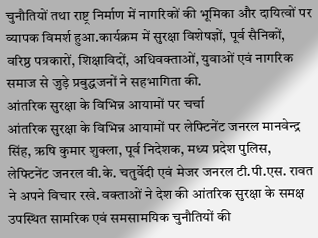चुनौतियों तथा राष्ट्र निर्माण में नागरिकों की भूमिका और दायित्वों पर व्यापक विमर्श हुआ.कार्यक्रम में सुरक्षा विशेषज्ञों, पूर्व सैनिकों, वरिष्ठ पत्रकारों, शिक्षाविदों, अधिवक्ताओं, युवाओं एवं नागरिक समाज से जुड़े प्रबुद्धजनों ने सहभागिता की.
आंतरिक सुरक्षा के विभिन्न आयामों पर चर्चा
आंतरिक सुरक्षा के विभिन्न आयामों पर लेफ्टिनेंट जनरल मानवेन्द्र सिंह, ऋषि कुमार शुक्ला, पूर्व निदेशक, मध्य प्रदेश पुलिस, लेफ्टिनेंट जनरल वी.के. चतुर्वेदी एवं मेजर जनरल टी.पी.एस. रावत ने अपने विचार रखे. वक्ताओं ने देश की आंतरिक सुरक्षा के समक्ष उपस्थित सामरिक एवं समसामयिक चुनौतियों की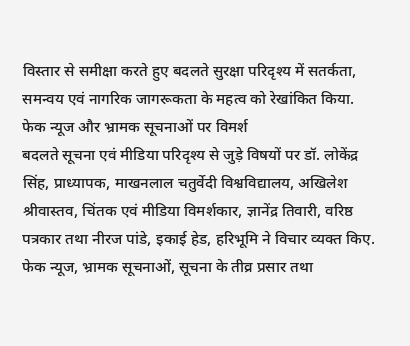विस्तार से समीक्षा करते हुए बदलते सुरक्षा परिदृश्य में सतर्कता, समन्वय एवं नागरिक जागरूकता के महत्व को रेखांकित किया.
फेक न्यूज और भ्रामक सूचनाओं पर विमर्श
बदलते सूचना एवं मीडिया परिदृश्य से जुड़े विषयों पर डॉ. लोकेंद्र सिंह, प्राध्यापक, माखनलाल चतुर्वेदी विश्वविद्यालय, अखिलेश श्रीवास्तव, चिंतक एवं मीडिया विमर्शकार, ज्ञानेंद्र तिवारी, वरिष्ठ पत्रकार तथा नीरज पांडे, इकाई हेड, हरिभूमि ने विचार व्यक्त किए. फेक न्यूज, भ्रामक सूचनाओं, सूचना के तीव्र प्रसार तथा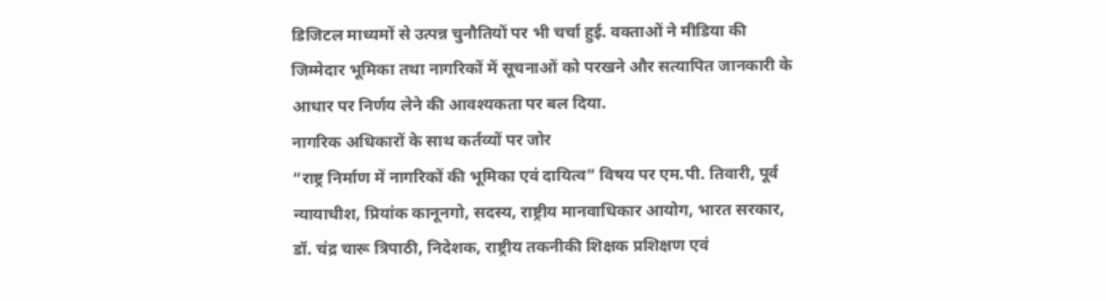डिजिटल माध्यमों से उत्पन्न चुनौतियों पर भी चर्चा हुई. वक्ताओं ने मीडिया की जिम्मेदार भूमिका तथा नागरिकों में सूचनाओं को परखने और सत्यापित जानकारी के आधार पर निर्णय लेने की आवश्यकता पर बल दिया.
नागरिक अधिकारों के साथ कर्तव्यों पर जोर
“राष्ट्र निर्माण में नागरिकों की भूमिका एवं दायित्व” विषय पर एम.पी. तिवारी, पूर्व न्यायाधीश, प्रियांक कानूनगो, सदस्य, राष्ट्रीय मानवाधिकार आयोग, भारत सरकार, डॉ. चंद्र चारू त्रिपाठी, निदेशक, राष्ट्रीय तकनीकी शिक्षक प्रशिक्षण एवं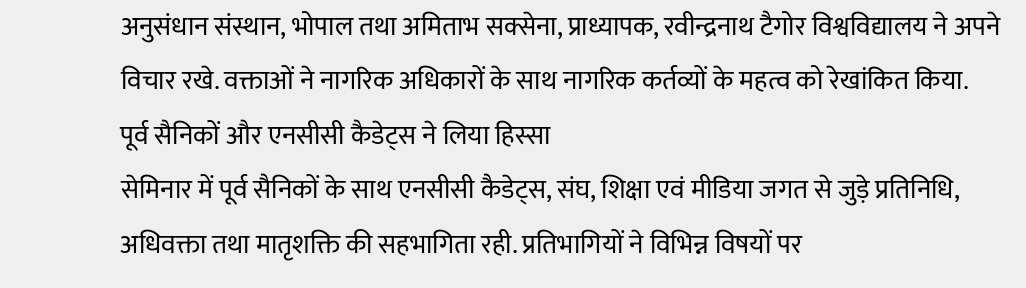अनुसंधान संस्थान, भोपाल तथा अमिताभ सक्सेना, प्राध्यापक, रवीन्द्रनाथ टैगोर विश्वविद्यालय ने अपने विचार रखे. वक्ताओं ने नागरिक अधिकारों के साथ नागरिक कर्तव्यों के महत्व को रेखांकित किया.
पूर्व सैनिकों और एनसीसी कैडेट्स ने लिया हिस्सा
सेमिनार में पूर्व सैनिकों के साथ एनसीसी कैडेट्स, संघ, शिक्षा एवं मीडिया जगत से जुड़े प्रतिनिधि, अधिवक्ता तथा मातृशक्ति की सहभागिता रही. प्रतिभागियों ने विभिन्न विषयों पर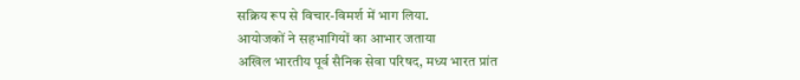सक्रिय रूप से विचार-विमर्श में भाग लिया.
आयोजकों ने सहभागियों का आभार जताया
अखिल भारतीय पूर्व सैनिक सेवा परिषद, मध्य भारत प्रांत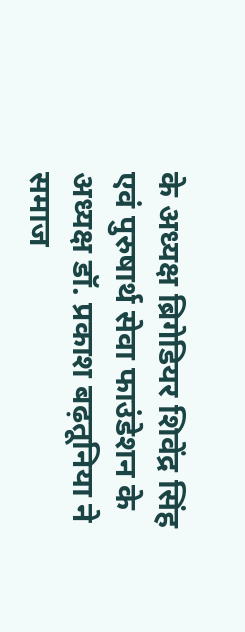के अध्यक्ष ब्रिगेडियर शिवेंद्र सिंह एवं पुरुषार्थ सेवा फाउंडेशन के अध्यक्ष डॉ. प्रकाश बढ़तूनिया ने समाज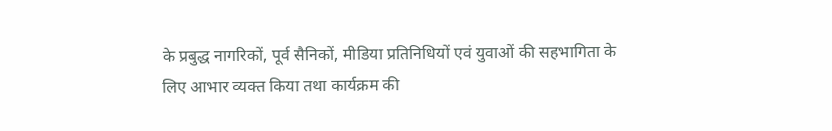के प्रबुद्ध नागरिकों, पूर्व सैनिकों, मीडिया प्रतिनिधियों एवं युवाओं की सहभागिता के लिए आभार व्यक्त किया तथा कार्यक्रम की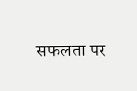सफलता पर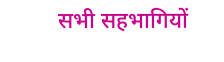सभी सहभागियों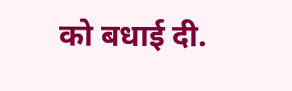को बधाई दी.